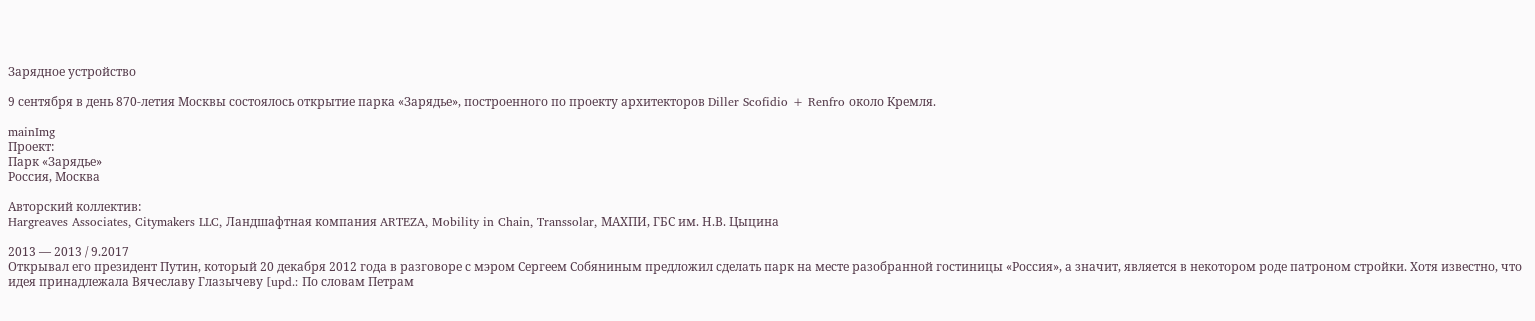Зарядное устройство

9 сентября в день 870-летия Москвы состоялось открытие парка «Зарядье», построенного по проекту архитекторов Diller Scofidio + Renfro около Кремля.

mainImg
Проект:
Парк «Зарядье»
Россия, Москва

Авторский коллектив:
Hargreaves Associates, Citymakers LLC, Ландшафтная компания ARTEZA, Mobility in Chain, Transsolar, МАХПИ, ГБС им. Н.В. Цыцина

2013 — 2013 / 9.2017
Открывал его президент Путин, который 20 декабря 2012 года в разговоре с мэром Сергеем Собяниным предложил сделать парк на месте разобранной гостиницы «Россия», а значит, является в некотором роде патроном стройки. Хотя известно, что идея принадлежала Вячеславу Глазычеву [upd.: По словам Петрам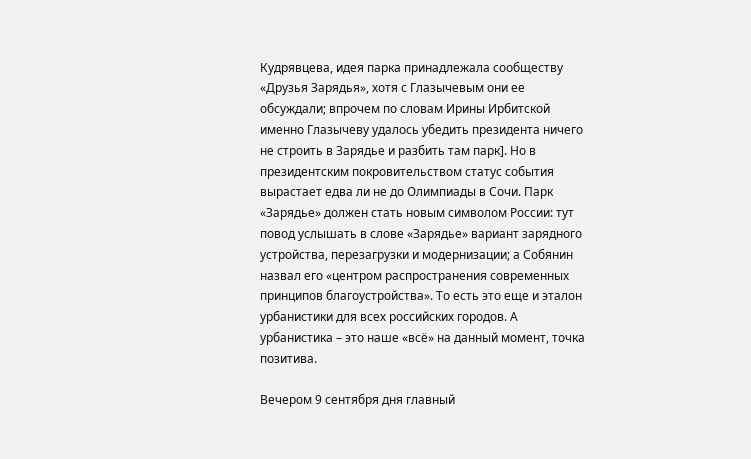Кудрявцева, идея парка принадлежала сообществу «Друзья Зарядья», хотя с Глазычевым они ее обсуждали; впрочем по словам Ирины Ирбитской именно Глазычеву удалось убедить президента ничего не строить в Зарядье и разбить там парк]. Но в президентским покровительством статус события вырастает едва ли не до Олимпиады в Сочи. Парк «Зарядье» должен стать новым символом России: тут повод услышать в слове «Зарядье» вариант зарядного устройства, перезагрузки и модернизации; а Собянин назвал его «центром распространения современных принципов благоустройства». То есть это еще и эталон урбанистики для всех российских городов. А урбанистика – это наше «всё» на данный момент, точка позитива.

Вечером 9 сентября дня главный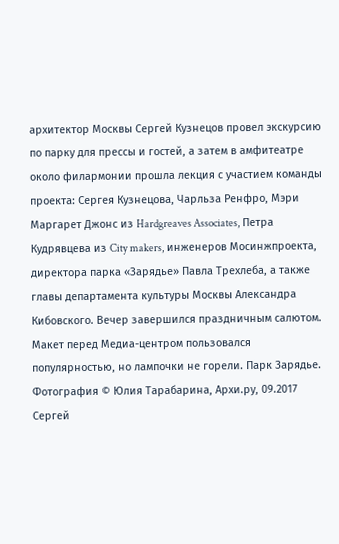архитектор Москвы Сергей Кузнецов провел экскурсию по парку для прессы и гостей, а затем в амфитеатре около филармонии прошла лекция с участием команды проекта: Сергея Кузнецова, Чарльза Ренфро, Мэри Маргарет Джонс из Hardgreaves Associates, Петра Кудрявцева из City makers, инженеров Мосинжпроекта, директора парка «Зарядье» Павла Трехлеба, а также главы департамента культуры Москвы Александра Кибовского. Вечер завершился праздничным салютом.
Макет перед Медиа-центром пользовался популярностью, но лампочки не горели. Парк Зарядье. Фотография © Юлия Тарабарина, Архи.ру, 09.2017
Сергей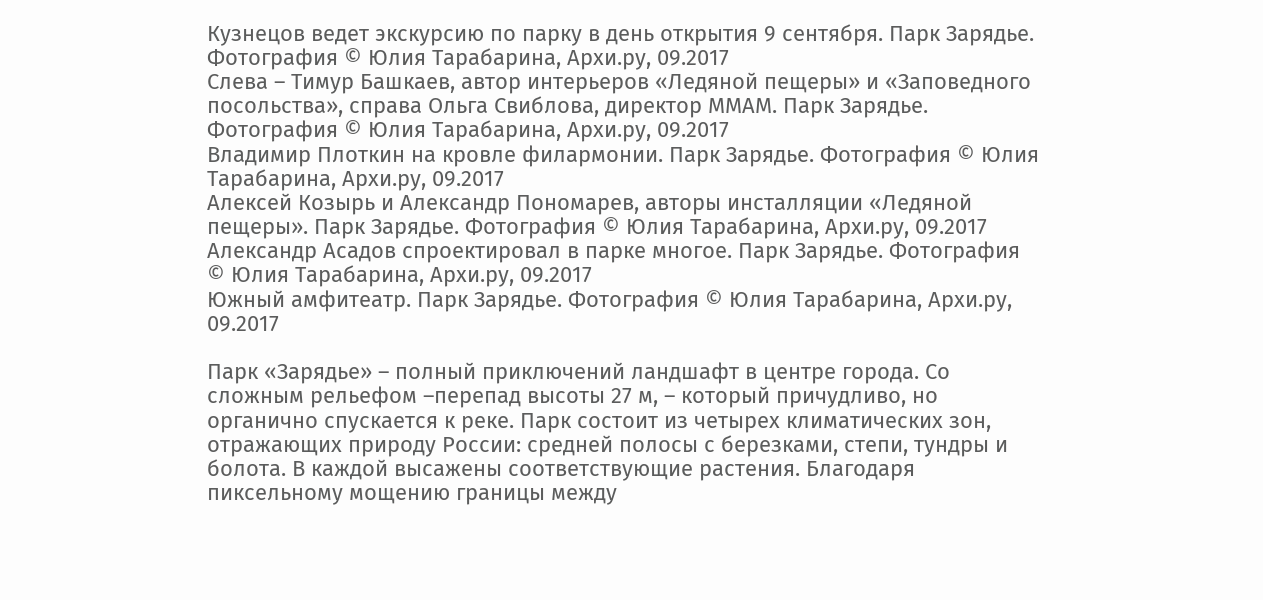Кузнецов ведет экскурсию по парку в день открытия 9 сентября. Парк Зарядье. Фотография © Юлия Тарабарина, Архи.ру, 09.2017
Слева – Тимур Башкаев, автор интерьеров «Ледяной пещеры» и «Заповедного посольства», справа Ольга Свиблова, директор ММАМ. Парк Зарядье. Фотография © Юлия Тарабарина, Архи.ру, 09.2017
Владимир Плоткин на кровле филармонии. Парк Зарядье. Фотография © Юлия Тарабарина, Архи.ру, 09.2017
Алексей Козырь и Александр Пономарев, авторы инсталляции «Ледяной пещеры». Парк Зарядье. Фотография © Юлия Тарабарина, Архи.ру, 09.2017
Александр Асадов спроектировал в парке многое. Парк Зарядье. Фотография © Юлия Тарабарина, Архи.ру, 09.2017
Южный амфитеатр. Парк Зарядье. Фотография © Юлия Тарабарина, Архи.ру, 09.2017

Парк «Зарядье» – полный приключений ландшафт в центре города. Со сложным рельефом –перепад высоты 27 м, – который причудливо, но органично спускается к реке. Парк состоит из четырех климатических зон, отражающих природу России: средней полосы с березками, степи, тундры и болота. В каждой высажены соответствующие растения. Благодаря пиксельному мощению границы между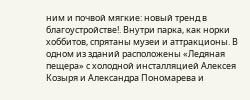ним и почвой мягкие: новый тренд в благоустройстве!. Внутри парка, как норки хоббитов, спрятаны музеи и аттракционы. В одном из зданий расположены «Ледяная пещера» с холодной инсталляцией Алексея Козыря и Александра Пономарева и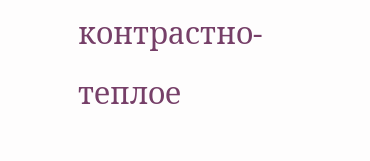контрастно-теплое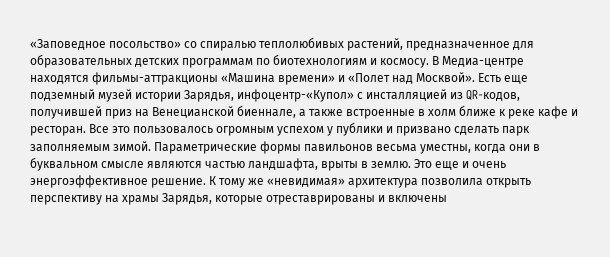«Заповедное посольство» со спиралью теплолюбивых растений, предназначенное для образовательных детских программам по биотехнологиям и космосу. В Медиа-центре находятся фильмы-аттракционы «Машина времени» и «Полет над Москвой». Есть еще подземный музей истории Зарядья, инфоцентр-«Купол» с инсталляцией из QR-кодов, получившей приз на Венецианской биеннале, а также встроенные в холм ближе к реке кафе и ресторан. Все это пользовалось огромным успехом у публики и призвано сделать парк заполняемым зимой. Параметрические формы павильонов весьма уместны, когда они в буквальном смысле являются частью ландшафта, врыты в землю. Это еще и очень энергоэффективное решение. К тому же «невидимая» архитектура позволила открыть перспективу на храмы Зарядья, которые отреставрированы и включены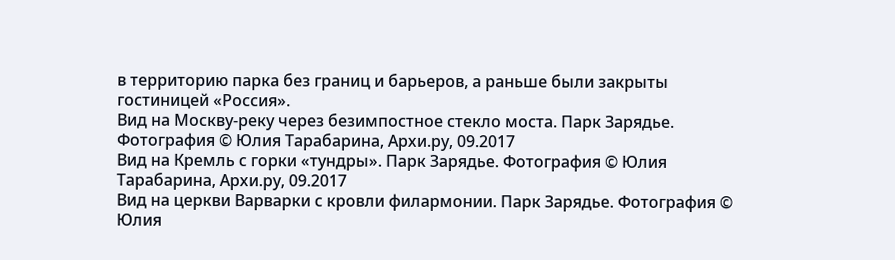в территорию парка без границ и барьеров, а раньше были закрыты гостиницей «Россия».
Вид на Москву-реку через безимпостное стекло моста. Парк Зарядье. Фотография © Юлия Тарабарина, Архи.ру, 09.2017
Вид на Кремль с горки «тундры». Парк Зарядье. Фотография © Юлия Тарабарина, Архи.ру, 09.2017
Вид на церкви Варварки с кровли филармонии. Парк Зарядье. Фотография © Юлия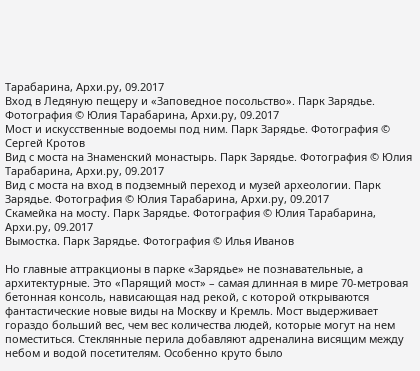Тарабарина, Архи.ру, 09.2017
Вход в Ледяную пещеру и «Заповедное посольство». Парк Зарядье. Фотография © Юлия Тарабарина, Архи.ру, 09.2017
Мост и искусственные водоемы под ним. Парк Зарядье. Фотография © Сергей Кротов
Вид с моста на Знаменский монастырь. Парк Зарядье. Фотография © Юлия Тарабарина, Архи.ру, 09.2017
Вид с моста на вход в подземный переход и музей археологии. Парк Зарядье. Фотография © Юлия Тарабарина, Архи.ру, 09.2017
Скамейка на мосту. Парк Зарядье. Фотография © Юлия Тарабарина, Архи.ру, 09.2017
Вымостка. Парк Зарядье. Фотография © Илья Иванов

Но главные аттракционы в парке «Зарядье» не познавательные, а архитектурные. Это «Парящий мост» – самая длинная в мире 70-метровая бетонная консоль, нависающая над рекой, с которой открываются фантастические новые виды на Москву и Кремль. Мост выдерживает гораздо больший вес, чем вес количества людей, которые могут на нем поместиться. Стеклянные перила добавляют адреналина висящим между небом и водой посетителям. Особенно круто было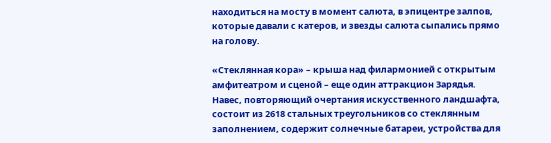находиться на мосту в момент салюта, в эпицентре залпов, которые давали с катеров, и звезды салюта сыпались прямо на голову.

«Стеклянная кора» – крыша над филармонией с открытым амфитеатром и сценой – еще один аттракцион Зарядья. Навес, повторяющий очертания искусственного ландшафта, состоит из 2618 стальных треугольников со стеклянным заполнением, содержит солнечные батареи, устройства для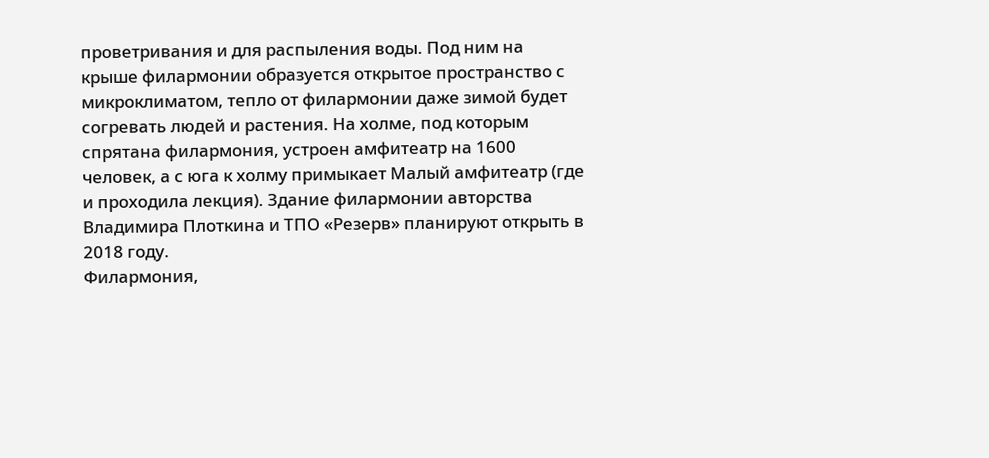проветривания и для распыления воды. Под ним на крыше филармонии образуется открытое пространство с микроклиматом, тепло от филармонии даже зимой будет согревать людей и растения. На холме, под которым спрятана филармония, устроен амфитеатр на 1600 человек, а с юга к холму примыкает Малый амфитеатр (где и проходила лекция). Здание филармонии авторства Владимира Плоткина и ТПО «Резерв» планируют открыть в 2018 году.
Филармония,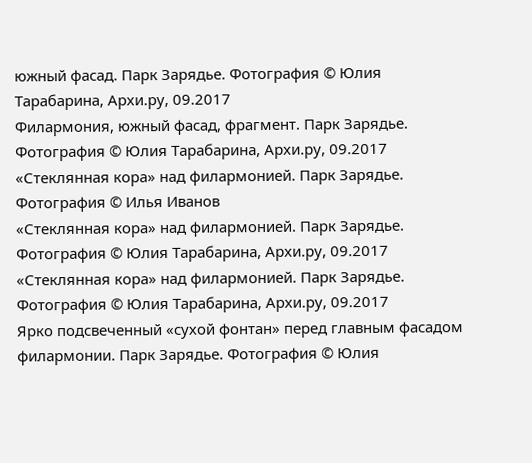южный фасад. Парк Зарядье. Фотография © Юлия Тарабарина, Архи.ру, 09.2017
Филармония, южный фасад, фрагмент. Парк Зарядье. Фотография © Юлия Тарабарина, Архи.ру, 09.2017
«Стеклянная кора» над филармонией. Парк Зарядье. Фотография © Илья Иванов
«Стеклянная кора» над филармонией. Парк Зарядье. Фотография © Юлия Тарабарина, Архи.ру, 09.2017
«Стеклянная кора» над филармонией. Парк Зарядье. Фотография © Юлия Тарабарина, Архи.ру, 09.2017
Ярко подсвеченный «сухой фонтан» перед главным фасадом филармонии. Парк Зарядье. Фотография © Юлия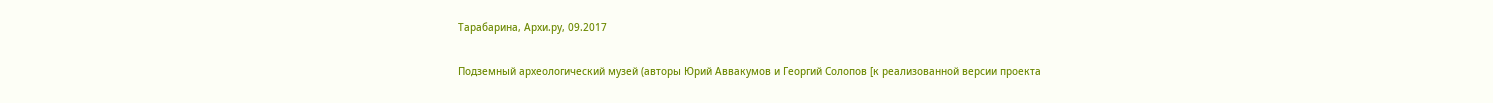Тарабарина, Архи.ру, 09.2017

Подземный археологический музей (авторы Юрий Аввакумов и Георгий Солопов [к реализованной версии проекта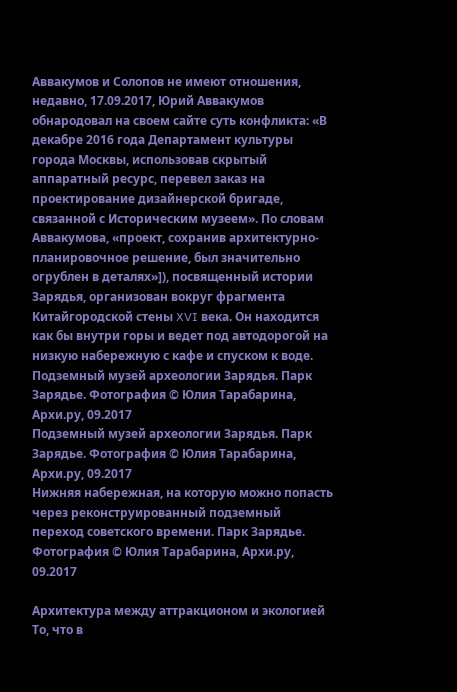Аввакумов и Солопов не имеют отношения, недавно, 17.09.2017, Юрий Аввакумов обнародовал на своем сайте суть конфликта: «В декабре 2016 года Департамент культуры города Москвы, использовав скрытый аппаратный ресурс, перевел заказ на проектирование дизайнерской бригаде, связанной с Историческим музеем». По словам Аввакумова, «проект, сохранив архитектурно-планировочное решение, был значительно огрублен в деталях»]), посвященный истории Зарядья, организован вокруг фрагмента Китайгородской стены XVI века. Он находится как бы внутри горы и ведет под автодорогой на низкую набережную с кафе и спуском к воде.
Подземный музей археологии Зарядья. Парк Зарядье. Фотография © Юлия Тарабарина, Архи.ру, 09.2017
Подземный музей археологии Зарядья. Парк Зарядье. Фотография © Юлия Тарабарина, Архи.ру, 09.2017
Нижняя набережная, на которую можно попасть через реконструированный подземный переход советского времени. Парк Зарядье. Фотография © Юлия Тарабарина, Архи.ру, 09.2017

Архитектура между аттракционом и экологией
То, что в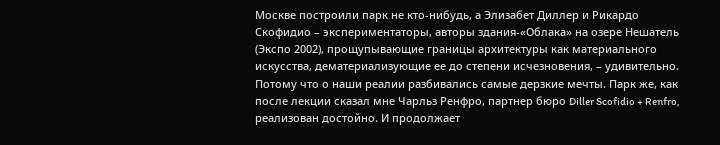Москве построили парк не кто-нибудь, а Элизабет Диллер и Рикардо Скофидио – экспериментаторы, авторы здания-«Облака» на озере Нешатель (Экспо 2002), прощупывающие границы архитектуры как материального искусства, дематериализующие ее до степени исчезновения, – удивительно. Потому что о наши реалии разбивались самые дерзкие мечты. Парк же, как после лекции сказал мне Чарльз Ренфро, партнер бюро Diller Scofidio + Renfro, реализован достойно. И продолжает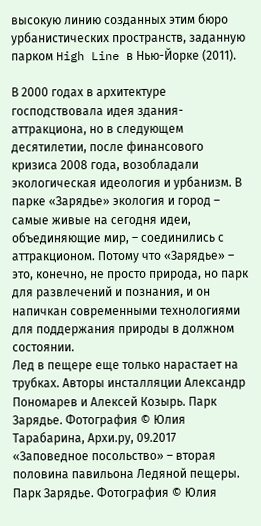высокую линию созданных этим бюро урбанистических пространств, заданную парком High Line в Нью-Йорке (2011).

В 2000 годах в архитектуре господствовала идея здания-аттракциона, но в следующем десятилетии, после финансового кризиса 2008 года, возобладали экологическая идеология и урбанизм. В парке «Зарядье» экология и город – самые живые на сегодня идеи, объединяющие мир, – соединились с аттракционом. Потому что «Зарядье» – это, конечно, не просто природа, но парк для развлечений и познания, и он напичкан современными технологиями для поддержания природы в должном состоянии.
Лед в пещере еще только нарастает на трубках. Авторы инсталляции Александр Пономарев и Алексей Козырь. Парк Зарядье. Фотография © Юлия Тарабарина, Архи.ру, 09.2017
«Заповедное посольство» – вторая половина павильона Ледяной пещеры. Парк Зарядье. Фотография © Юлия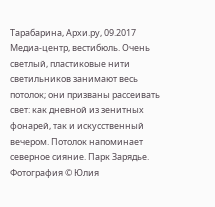Тарабарина, Архи.ру, 09.2017
Медиа-центр, вестибюль. Очень светлый, пластиковые нити светильников занимают весь потолок; они призваны рассеивать свет: как дневной из зенитных фонарей, так и искусственный вечером. Потолок напоминает северное сияние. Парк Зарядье. Фотография © Юлия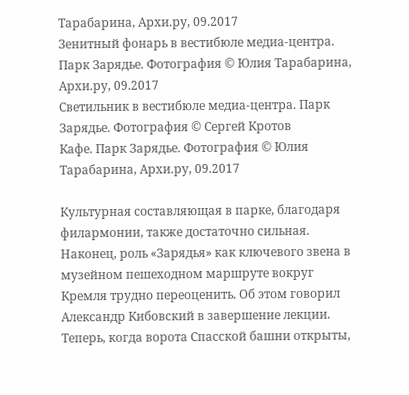Тарабарина, Архи.ру, 09.2017
Зенитный фонарь в вестибюле медиа-центра. Парк Зарядье. Фотография © Юлия Тарабарина, Архи.ру, 09.2017
Светильник в вестибюле медиа-центра. Парк Зарядье. Фотография © Сергей Кротов
Кафе. Парк Зарядье. Фотография © Юлия Тарабарина, Архи.ру, 09.2017

Культурная составляющая в парке, благодаря филармонии, также достаточно сильная. Наконец, роль «Зарядья» как ключевого звена в музейном пешеходном маршруте вокруг Кремля трудно переоценить. Об этом говорил Александр Кибовский в завершение лекции. Теперь, когда ворота Спасской башни открыты,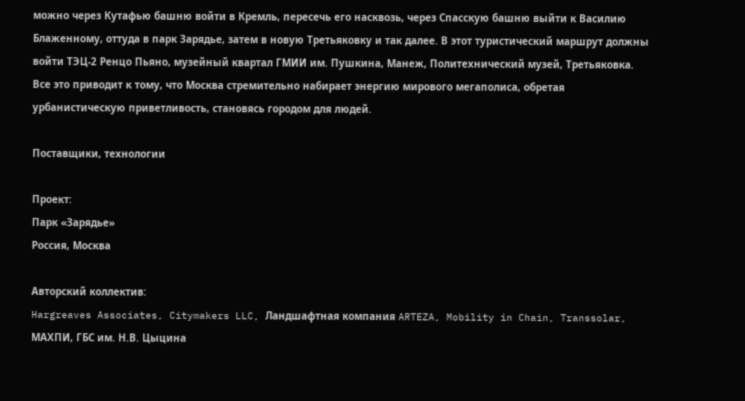можно через Кутафью башню войти в Кремль, пересечь его насквозь, через Спасскую башню выйти к Василию Блаженному, оттуда в парк Зарядье, затем в новую Третьяковку и так далее. В этот туристический маршрут должны войти ТЭЦ-2 Ренцо Пьяно, музейный квартал ГМИИ им. Пушкина, Манеж, Политехнический музей, Третьяковка. Все это приводит к тому, что Москва стремительно набирает энергию мирового мегаполиса, обретая урбанистическую приветливость, становясь городом для людей.

Поставщики, технологии

Проект:
Парк «Зарядье»
Россия, Москва

Авторский коллектив:
Hargreaves Associates, Citymakers LLC, Ландшафтная компания ARTEZA, Mobility in Chain, Transsolar, МАХПИ, ГБС им. Н.В. Цыцина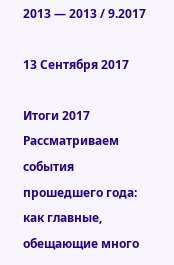2013 — 2013 / 9.2017

13 Сентября 2017

Итоги 2017
Рассматриваем события прошедшего года: как главные, обещающие много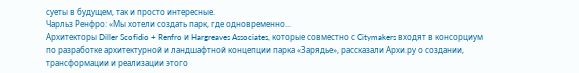суеты в будущем, так и просто интересные.
Чарльз Ренфро: «Мы хотели создать парк, где одновременно...
Архитекторы Diller Scofidio + Renfro и Hargreaves Associates, которые совместно с Citymakers входят в консорциум по разработке архитектурной и ландшафтной концепции парка «Зарядье», рассказали Архи.ру о создании, трансформации и реализации этого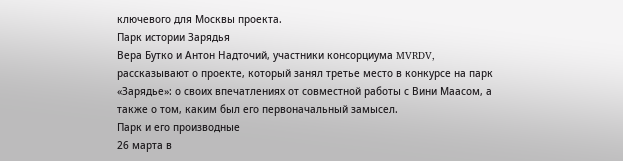ключевого для Москвы проекта.
Парк истории Зарядья
Вера Бутко и Антон Надточий, участники консорциума MVRDV, рассказывают о проекте, который занял третье место в конкурсе на парк «Зарядье»: о своих впечатлениях от совместной работы с Вини Маасом, а также о том, каким был его первоначальный замысел.
Парк и его производные
26 марта в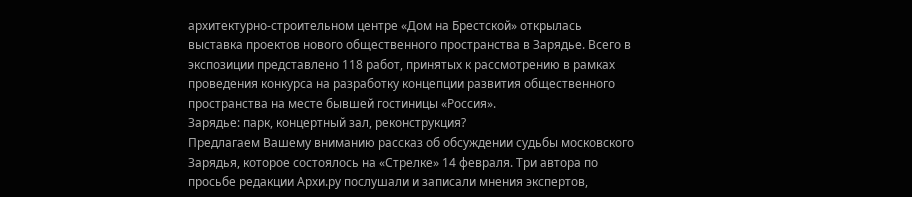архитектурно-строительном центре «Дом на Брестской» открылась выставка проектов нового общественного пространства в Зарядье. Всего в экспозиции представлено 118 работ, принятых к рассмотрению в рамках проведения конкурса на разработку концепции развития общественного пространства на месте бывшей гостиницы «Россия».
Зарядье: парк, концертный зал, реконструкция?
Предлагаем Вашему вниманию рассказ об обсуждении судьбы московского Зарядья, которое состоялось на «Стрелке» 14 февраля. Три автора по просьбе редакции Архи.ру послушали и записали мнения экспертов,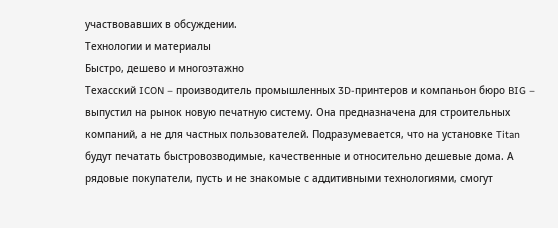участвовавших в обсуждении.
Технологии и материалы
Быстро, дешево и многоэтажно
Техасский ICON – производитель промышленных 3D-принтеров и компаньон бюро BIG – выпустил на рынок новую печатную систему. Она предназначена для строительных компаний, а не для частных пользователей. Подразумевается, что на установке Titan будут печатать быстровозводимые, качественные и относительно дешевые дома. А рядовые покупатели, пусть и не знакомые с аддитивными технологиями, смогут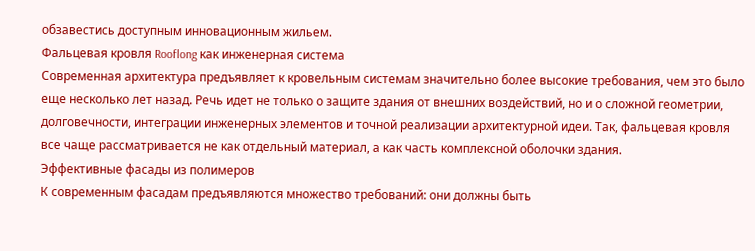обзавестись доступным инновационным жильем.
Фальцевая кровля Rooflong как инженерная система
Современная архитектура предъявляет к кровельным системам значительно более высокие требования, чем это было еще несколько лет назад. Речь идет не только о защите здания от внешних воздействий, но и о сложной геометрии, долговечности, интеграции инженерных элементов и точной реализации архитектурной идеи. Так, фальцевая кровля все чаще рассматривается не как отдельный материал, а как часть комплексной оболочки здания.
Эффективные фасады из полимеров
К современным фасадам предъявляются множество требований: они должны быть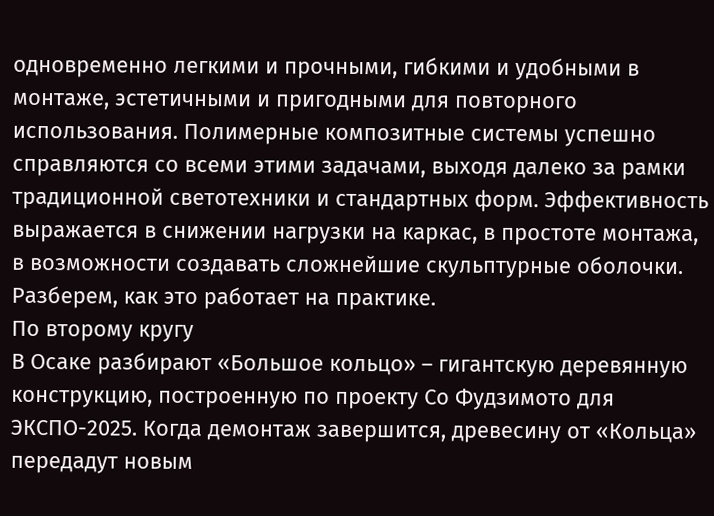одновременно легкими и прочными, гибкими и удобными в монтаже, эстетичными и пригодными для повторного использования. Полимерные композитные системы успешно справляются со всеми этими задачами, выходя далеко за рамки традиционной светотехники и стандартных форм. Эффективность выражается в снижении нагрузки на каркас, в простоте монтажа, в возможности создавать сложнейшие скульптурные оболочки. Разберем, как это работает на практике.
По второму кругу
В Осаке разбирают «Большое кольцо» – гигантскую деревянную конструкцию, построенную по проекту Со Фудзимото для ЭКСПО-2025. Когда демонтаж завершится, древесину от «Кольца» передадут новым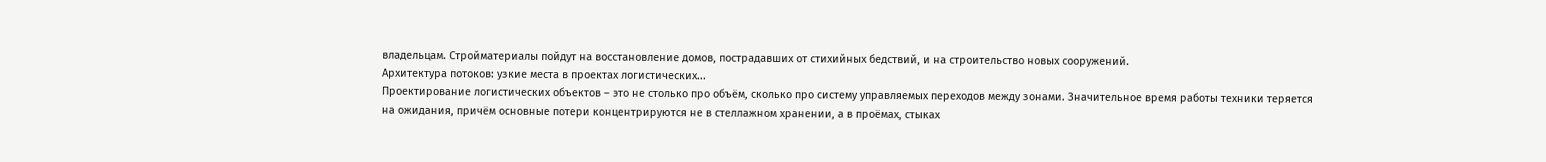владельцам. Стройматериалы пойдут на восстановление домов, пострадавших от стихийных бедствий, и на строительство новых сооружений.
Архитектура потоков: узкие места в проектах логистических...
Проектирование логистических объектов – это не столько про объём, сколько про систему управляемых переходов между зонами. Значительное время работы техники теряется на ожидания, причём основные потери концентрируются не в стеллажном хранении, а в проёмах, стыках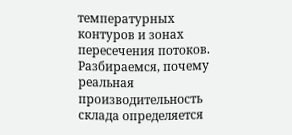температурных контуров и зонах пересечения потоков. Разбираемся, почему реальная производительность склада определяется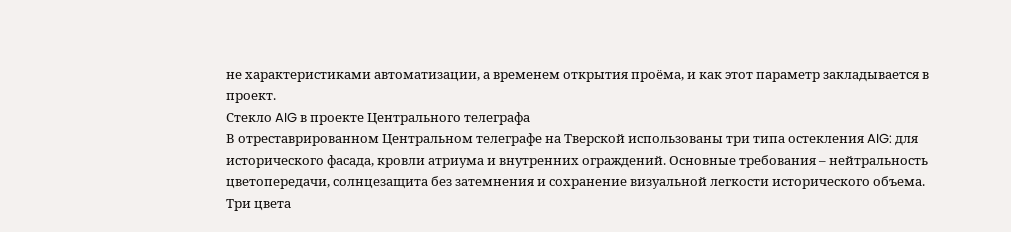не характеристиками автоматизации, а временем открытия проёма, и как этот параметр закладывается в проект.
Стекло AIG в проекте Центрального телеграфа
В отреставрированном Центральном телеграфе на Тверской использованы три типа остекления AIG: для исторического фасада, кровли атриума и внутренних ограждений. Основные требования – нейтральность цветопередачи, солнцезащита без затемнения и сохранение визуальной легкости исторического объема.
Три цвета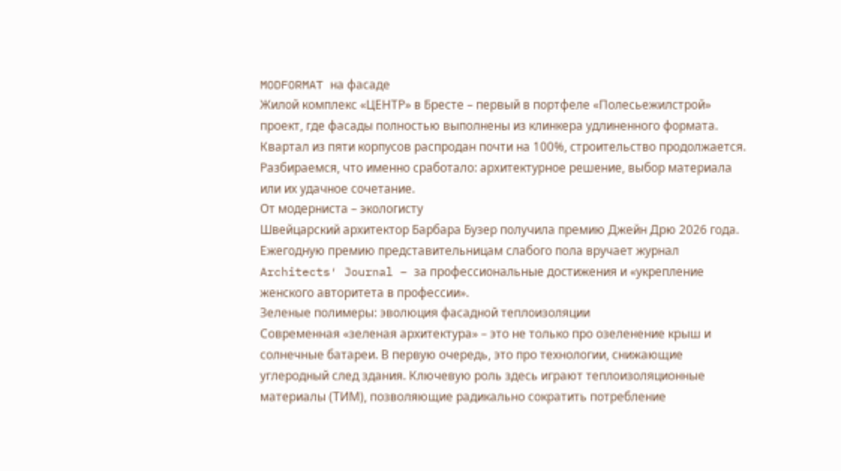MODFORMAT на фасаде
Жилой комплекс «ЦЕНТР» в Бресте – первый в портфеле «Полесьежилстрой» проект, где фасады полностью выполнены из клинкера удлиненного формата. Квартал из пяти корпусов распродан почти на 100%, строительство продолжается. Разбираемся, что именно сработало: архитектурное решение, выбор материала или их удачное сочетание.
От модерниста – экологисту
Швейцарский архитектор Барбара Бузер получила премию Джейн Дрю 2026 года. Ежегодную премию представительницам слабого пола вручает журнал Architects′ Journal – за профессиональные достижения и «укрепление женского авторитета в профессии».
Зеленые полимеры: эволюция фасадной теплоизоляции
Современная «зеленая архитектура» – это не только про озеленение крыш и солнечные батареи. В первую очередь, это про технологии, снижающие углеродный след здания. Ключевую роль здесь играют теплоизоляционные материалы (ТИМ), позволяющие радикально сократить потребление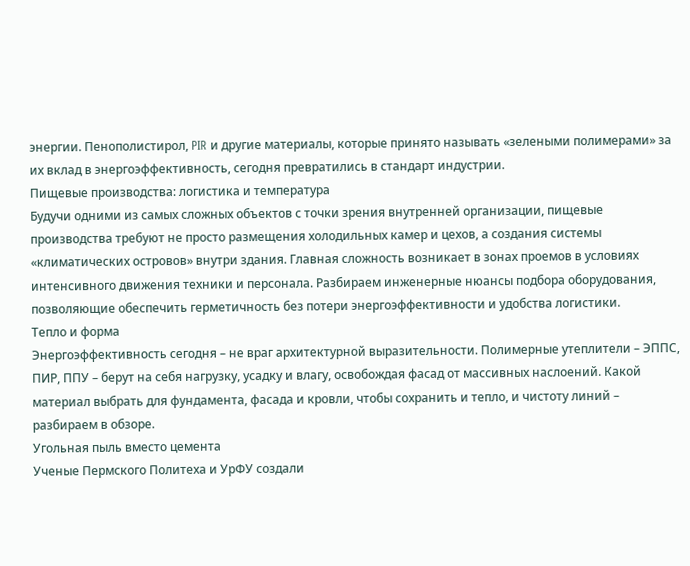энергии. Пенополистирол, PIR и другие материалы, которые принято называть «зелеными полимерами» за их вклад в энергоэффективность, сегодня превратились в стандарт индустрии.
Пищевые производства: логистика и температура
Будучи одними из самых сложных объектов с точки зрения внутренней организации, пищевые производства требуют не просто размещения холодильных камер и цехов, а создания системы «климатических островов» внутри здания. Главная сложность возникает в зонах проемов в условиях интенсивного движения техники и персонала. Разбираем инженерные нюансы подбора оборудования, позволяющие обеспечить герметичность без потери энергоэффективности и удобства логистики.
Тепло и форма
Энергоэффективность сегодня – не враг архитектурной выразительности. Полимерные утеплители – ЭППС, ПИР, ППУ – берут на себя нагрузку, усадку и влагу, освобождая фасад от массивных наслоений. Какой материал выбрать для фундамента, фасада и кровли, чтобы сохранить и тепло, и чистоту линий – разбираем в обзоре.
Угольная пыль вместо цемента
Ученые Пермского Политеха и УрФУ создали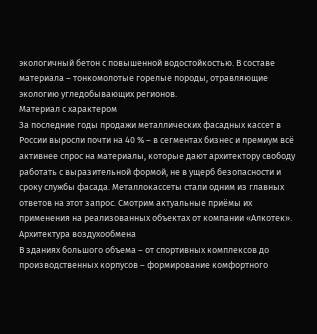экологичный бетон с повышенной водостойкостью. В составе материала – тонкомолотые горелые породы, отравляющие экологию угледобывающих регионов.
Материал с характером
За последние годы продажи металлических фасадных кассет в России выросли почти на 40 % – в сегментах бизнес и премиум всё активнее спрос на материалы, которые дают архитектору свободу работать с выразительной формой, не в ущерб безопасности и сроку службы фасада. Металлокассеты стали одним из главных ответов на этот запрос. Смотрим актуальные приёмы их применения на реализованных объектах от компании «Алкотек».
Архитектура воздухообмена
В зданиях большого объема – от спортивных комплексов до производственных корпусов – формирование комфортного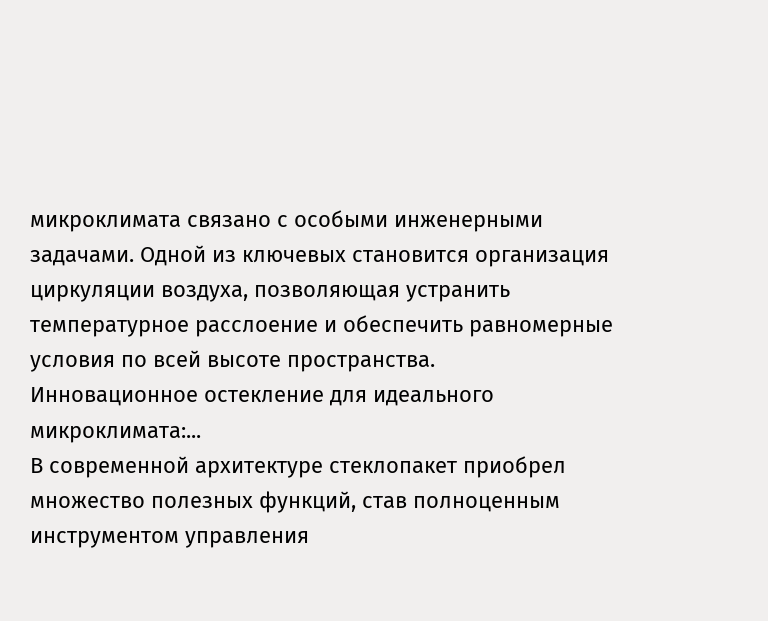микроклимата связано с особыми инженерными задачами. Одной из ключевых становится организация циркуляции воздуха, позволяющая устранить температурное расслоение и обеспечить равномерные условия по всей высоте пространства.
Инновационное остекление для идеального микроклимата:...
В современной архитектуре стеклопакет приобрел множество полезных функций, став полноценным инструментом управления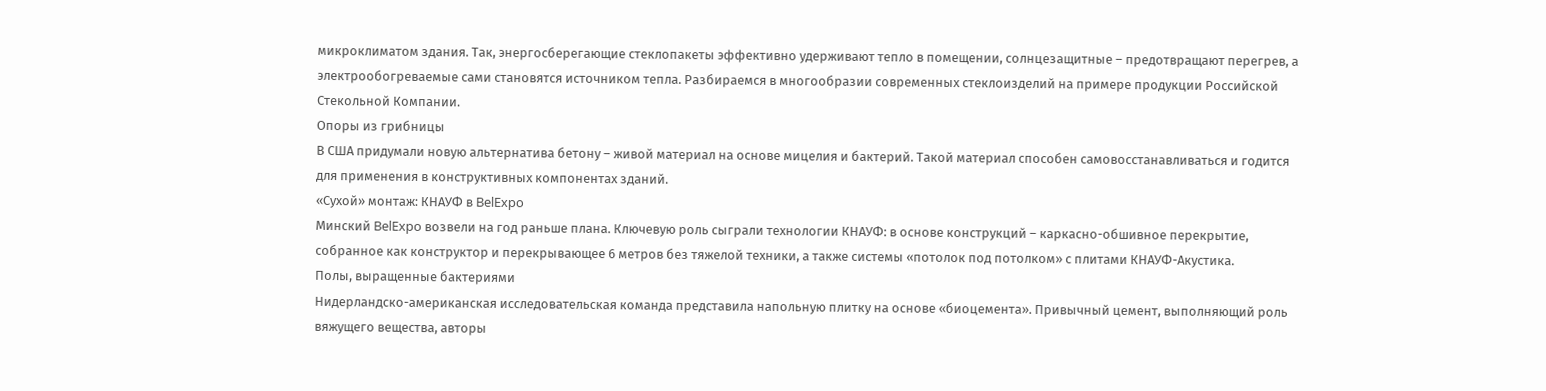микроклиматом здания. Так, энергосберегающие стеклопакеты эффективно удерживают тепло в помещении, солнцезащитные – предотвращают перегрев, а электрообогреваемые сами становятся источником тепла. Разбираемся в многообразии современных стеклоизделий на примере продукции Российской Стекольной Компании.
Опоры из грибницы
В США придумали новую альтернатива бетону – живой материал на основе мицелия и бактерий. Такой материал способен самовосстанавливаться и годится для применения в конструктивных компонентах зданий.
«Сухой» монтаж: КНАУФ в BelExpo
Минский BelExpo возвели на год раньше плана. Ключевую роль сыграли технологии КНАУФ: в основе конструкций – каркасно-обшивное перекрытие, собранное как конструктор и перекрывающее 6 метров без тяжелой техники, а также системы «потолок под потолком» с плитами КНАУФ-Акустика.
Полы, выращенные бактериями
Нидерландско-американская исследовательская команда представила напольную плитку на основе «биоцемента». Привычный цемент, выполняющий роль вяжущего вещества, авторы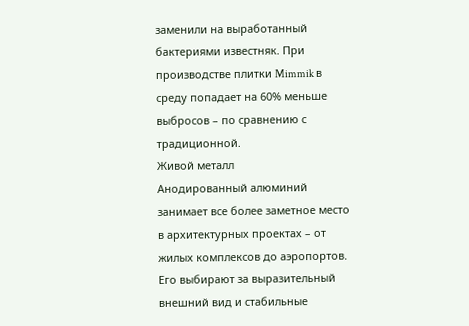заменили на выработанный бактериями известняк. При производстве плитки Mimmik в среду попадает на 60% меньше выбросов – по сравнению с традиционной.
Живой металл
Анодированный алюминий занимает все более заметное место в архитектурных проектах – от жилых комплексов до аэропортов. Его выбирают за выразительный внешний вид и стабильные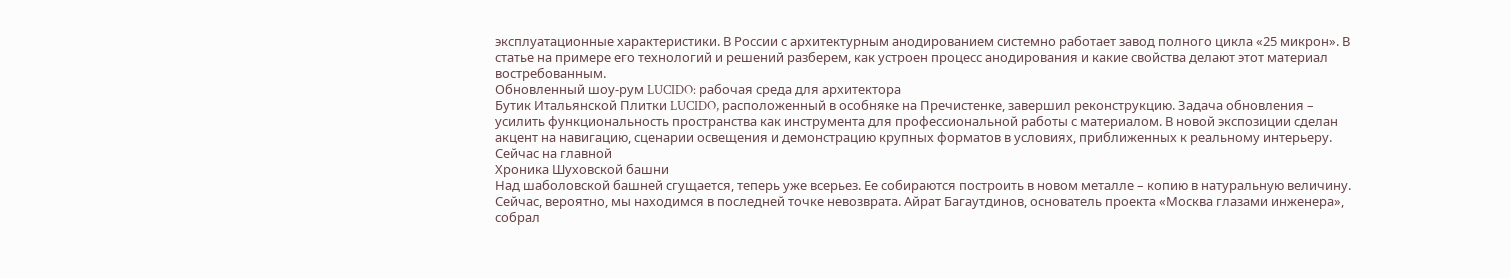эксплуатационные характеристики. В России с архитектурным анодированием системно работает завод полного цикла «25 микрон». В статье на примере его технологий и решений разберем, как устроен процесс анодирования и какие свойства делают этот материал востребованным.
Обновленный шоу-рум LUCIDO: рабочая среда для архитектора
Бутик Итальянской Плитки LUCIDO, расположенный в особняке на Пречистенке, завершил реконструкцию. Задача обновления – усилить функциональность пространства как инструмента для профессиональной работы с материалом. В новой экспозиции сделан акцент на навигацию, сценарии освещения и демонстрацию крупных форматов в условиях, приближенных к реальному интерьеру.
Сейчас на главной
Хроника Шуховской башни
Над шаболовской башней сгущается, теперь уже всерьез. Ее собираются построить в новом металле – копию в натуральную величину. Сейчас, вероятно, мы находимся в последней точке невозврата. Айрат Багаутдинов, основатель проекта «Москва глазами инженера», собрал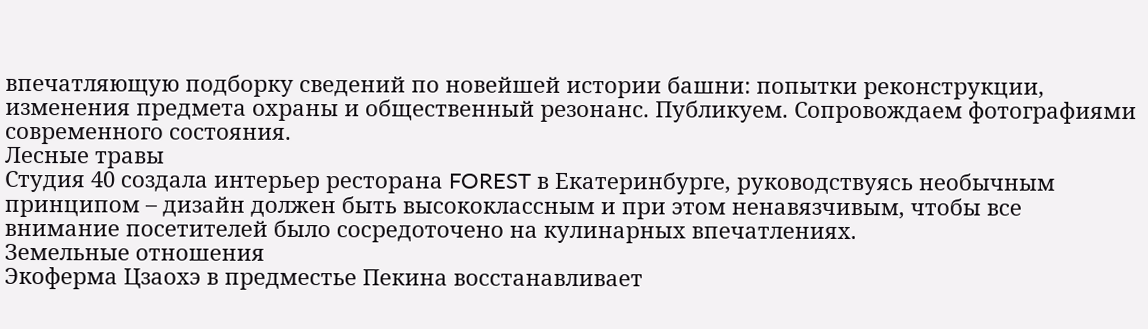впечатляющую подборку сведений по новейшей истории башни: попытки реконструкции, изменения предмета охраны и общественный резонанс. Публикуем. Сопровождаем фотографиями современного состояния.
Лесные травы
Студия 40 создала интерьер ресторана FOREST в Екатеринбурге, руководствуясь необычным принципом – дизайн должен быть высококлассным и при этом ненавязчивым, чтобы все внимание посетителей было сосредоточено на кулинарных впечатлениях.
Земельные отношения
Экоферма Цзаохэ в предместье Пекина восстанавливает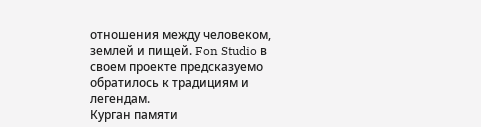отношения между человеком, землей и пищей. Fon Studio в своем проекте предсказуемо обратилось к традициям и легендам.
Курган памяти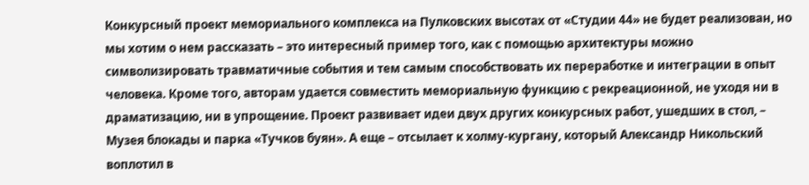Конкурсный проект мемориального комплекса на Пулковских высотах от «Студии 44» не будет реализован, но мы хотим о нем рассказать – это интересный пример того, как с помощью архитектуры можно символизировать травматичные события и тем самым способствовать их переработке и интеграции в опыт человека. Кроме того, авторам удается совместить мемориальную функцию с рекреационной, не уходя ни в драматизацию, ни в упрощение. Проект развивает идеи двух других конкурсных работ, ушедших в стол, – Музея блокады и парка «Тучков буян». А еще – отсылает к холму-кургану, который Александр Никольский воплотил в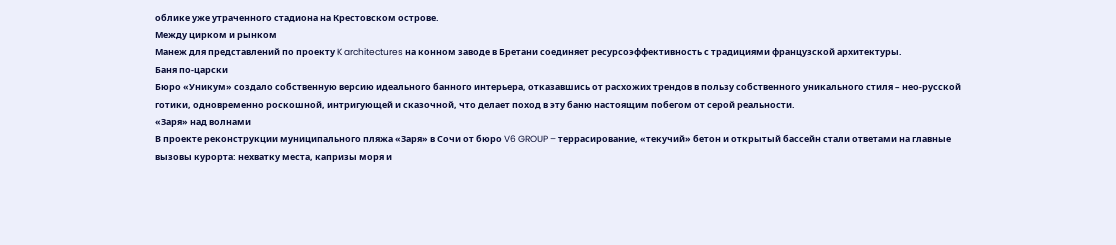облике уже утраченного стадиона на Крестовском острове.
Между цирком и рынком
Манеж для представлений по проекту K architectures на конном заводе в Бретани соединяет ресурсоэффективность с традициями французской архитектуры.
Баня по-царски
Бюро «Уникум» создало собственную версию идеального банного интерьера, отказавшись от расхожих трендов в пользу собственного уникального стиля – нео-русской готики, одновременно роскошной, интригующей и сказочной, что делает поход в эту баню настоящим побегом от серой реальности.
«Заря» над волнами
В проекте реконструкции муниципального пляжа «Заря» в Сочи от бюро V6 GROUP – террасирование, «текучий» бетон и открытый бассейн стали ответами на главные вызовы курорта: нехватку места, капризы моря и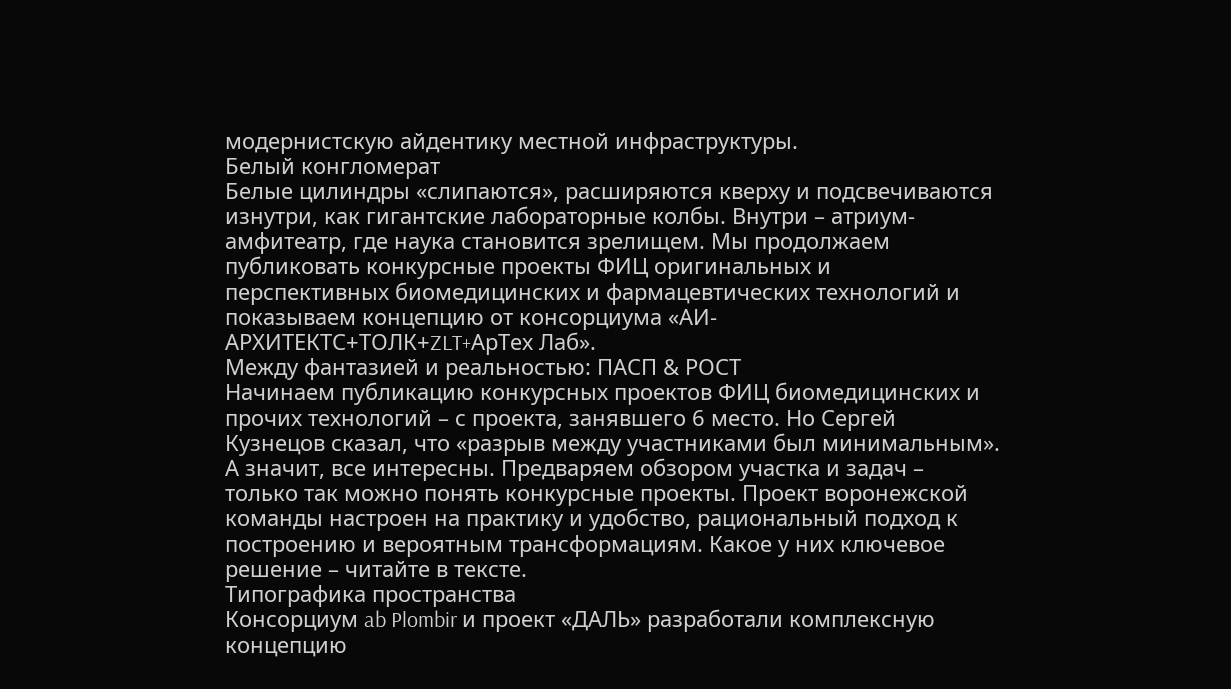модернистскую айдентику местной инфраструктуры.
Белый конгломерат
Белые цилиндры «слипаются», расширяются кверху и подсвечиваются изнутри, как гигантские лабораторные колбы. Внутри – атриум-амфитеатр, где наука становится зрелищем. Мы продолжаем публиковать конкурсные проекты ФИЦ оригинальных и перспективных биомедицинских и фармацевтических технологий и показываем концепцию от консорциума «АИ-АРХИТЕКТС+ТОЛК+ZLT+АрТех Лаб».
Между фантазией и реальностью: ПАСП & РОСТ
Начинаем публикацию конкурсных проектов ФИЦ биомедицинских и прочих технологий – с проекта, занявшего 6 место. Но Сергей Кузнецов сказал, что «разрыв между участниками был минимальным». А значит, все интересны. Предваряем обзором участка и задач – только так можно понять конкурсные проекты. Проект воронежской команды настроен на практику и удобство, рациональный подход к построению и вероятным трансформациям. Какое у них ключевое решение – читайте в тексте.
Типографика пространства
Консорциум ab Plombir и проект «ДАЛЬ» разработали комплексную концепцию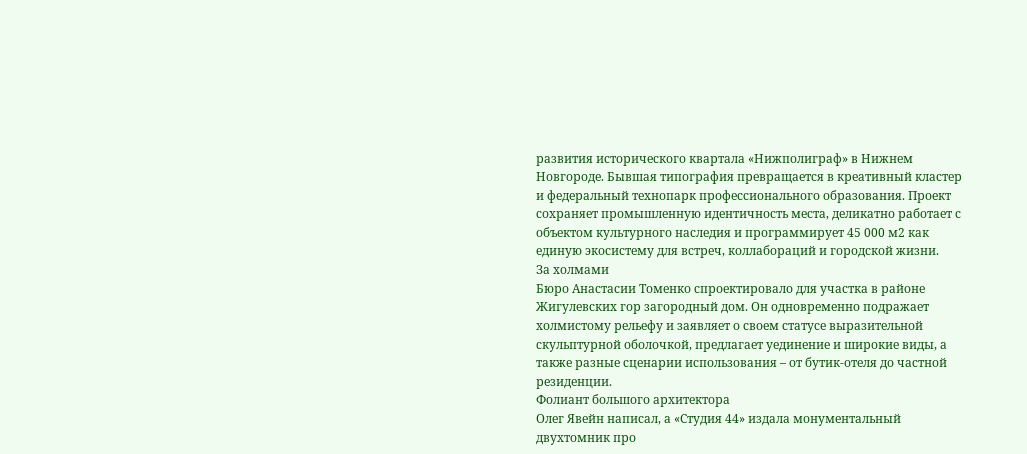развития исторического квартала «Нижполиграф» в Нижнем Новгороде. Бывшая типография превращается в креативный кластер и федеральный технопарк профессионального образования. Проект сохраняет промышленную идентичность места, деликатно работает с объектом культурного наследия и программирует 45 000 м2 как единую экосистему для встреч, коллабораций и городской жизни.
За холмами
Бюро Анастасии Томенко спроектировало для участка в районе Жигулевских гор загородный дом. Он одновременно подражает холмистому рельефу и заявляет о своем статусе выразительной скульптурной оболочкой, предлагает уединение и широкие виды, а также разные сценарии использования – от бутик-отеля до частной резиденции.
Фолиант большого архитектора
Олег Явейн написал, а «Студия 44» издала монументальный двухтомник про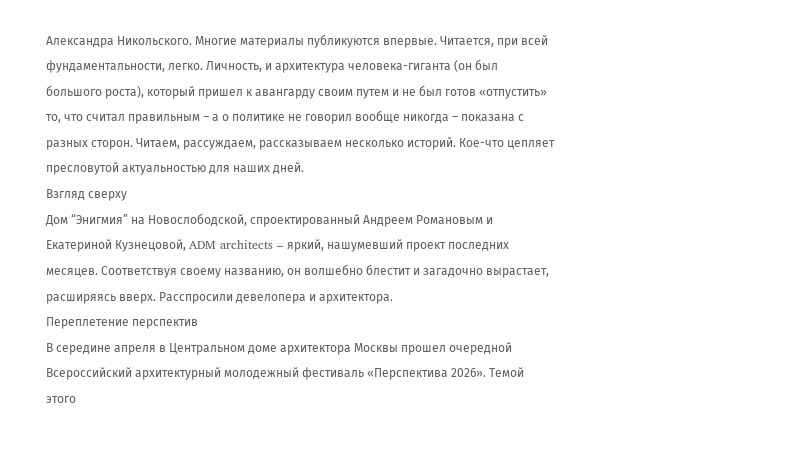Александра Никольского. Многие материалы публикуются впервые. Читается, при всей фундаментальности, легко. Личность, и архитектура человека-гиганта (он был большого роста), который пришел к авангарду своим путем и не был готов «отпустить» то, что считал правильным – а о политике не говорил вообще никогда – показана с разных сторон. Читаем, рассуждаем, рассказываем несколько историй. Кое-что цепляет пресловутой актуальностью для наших дней.
Взгляд сверху
Дом “Энигмия” на Новослободской, спроектированный Андреем Романовым и Екатериной Кузнецовой, ADM architects – яркий, нашумевший проект последних месяцев. Соответствуя своему названию, он волшебно блестит и загадочно вырастает, расширяясь вверх. Расспросили девелопера и архитектора.
Переплетение перспектив
В середине апреля в Центральном доме архитектора Москвы прошел очередной Всероссийский архитектурный молодежный фестиваль «Перспектива 2026». Темой этого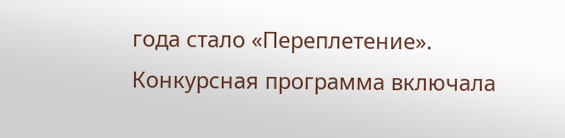года стало «Переплетение». Конкурсная программа включала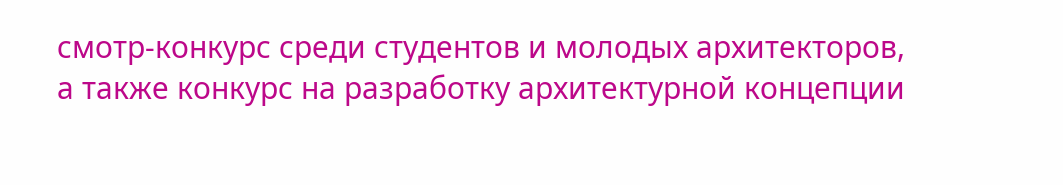смотр-конкурс среди студентов и молодых архитекторов, а также конкурс на разработку архитектурной концепции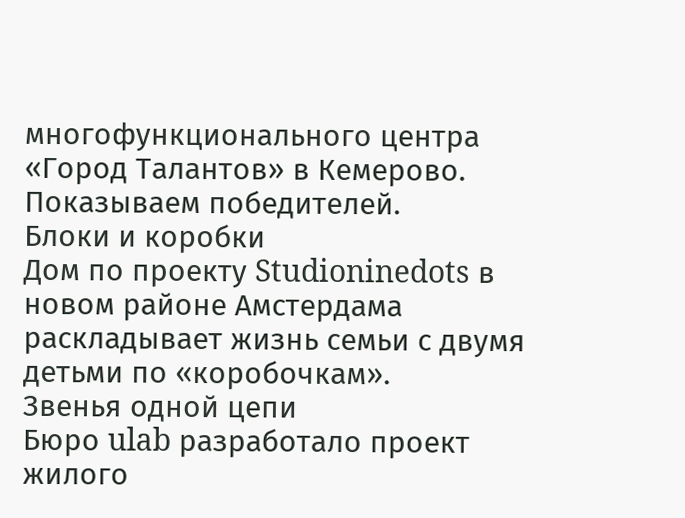многофункционального центра «Город Талантов» в Кемерово. Показываем победителей.
Блоки и коробки
Дом по проекту Studioninedots в новом районе Амстердама раскладывает жизнь семьи с двумя детьми по «коробочкам».
Звенья одной цепи
Бюро ulab разработало проект жилого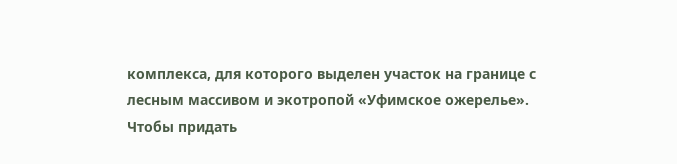комплекса, для которого выделен участок на границе с лесным массивом и экотропой «Уфимское ожерелье». Чтобы придать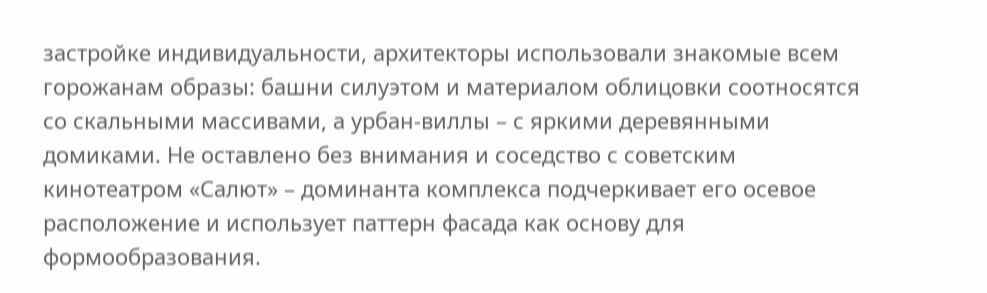застройке индивидуальности, архитекторы использовали знакомые всем горожанам образы: башни силуэтом и материалом облицовки соотносятся со скальными массивами, а урбан-виллы – с яркими деревянными домиками. Не оставлено без внимания и соседство с советским кинотеатром «Салют» – доминанта комплекса подчеркивает его осевое расположение и использует паттерн фасада как основу для формообразования.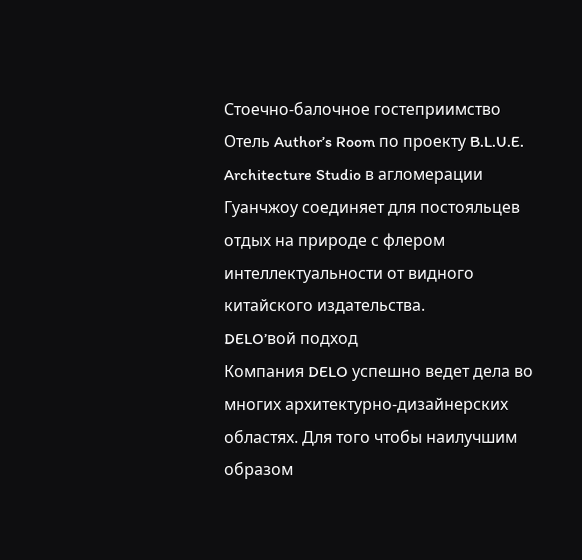Стоечно-балочное гостеприимство
Отель Author’s Room по проекту B.L.U.E. Architecture Studio в агломерации Гуанчжоу соединяет для постояльцев отдых на природе с флером интеллектуальности от видного китайского издательства.
DELO’вой подход
Компания DELO успешно ведет дела во многих архитектурно-дизайнерских областях. Для того чтобы наилучшим образом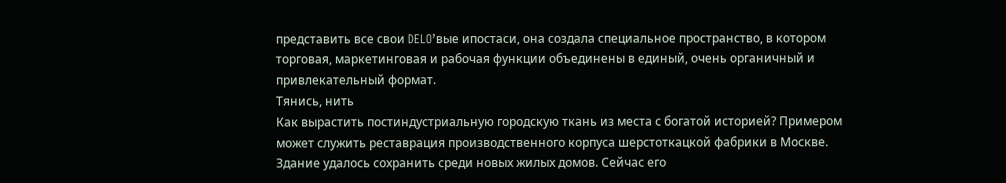представить все свои DELO’вые ипостаси, она создала специальное пространство, в котором торговая, маркетинговая и рабочая функции объединены в единый, очень органичный и привлекательный формат.
Тянись, нить
Как вырастить постиндустриальную городскую ткань из места с богатой историей? Примером может служить реставрация производственного корпуса шерстоткацкой фабрики в Москве. Здание удалось сохранить среди новых жилых домов. Сейчас его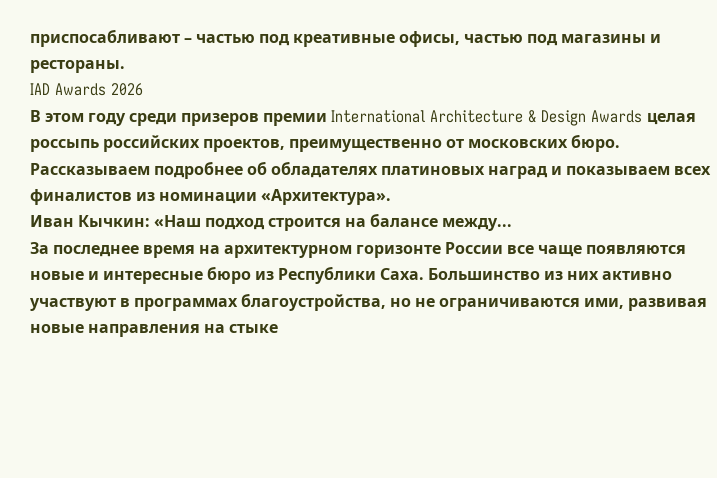приспосабливают – частью под креативные офисы, частью под магазины и рестораны.
IAD Awards 2026
В этом году среди призеров премии International Architecture & Design Awards целая россыпь российских проектов, преимущественно от московских бюро. Рассказываем подробнее об обладателях платиновых наград и показываем всех финалистов из номинации «Архитектура».
Иван Кычкин: «Наш подход строится на балансе между...
За последнее время на архитектурном горизонте России все чаще появляются новые и интересные бюро из Республики Саха. Большинство из них активно участвуют в программах благоустройства, но не ограничиваются ими, развивая новые направления на стыке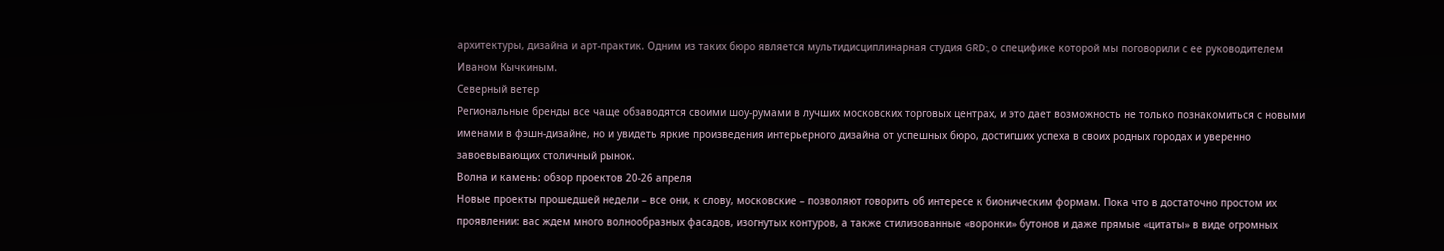архитектуры, дизайна и арт-практик. Одним из таких бюро является мультидисциплинарная студия GRD:, о специфике которой мы поговорили с ее руководителем Иваном Кычкиным.
Северный ветер
Региональные бренды все чаще обзаводятся своими шоу-румами в лучших московских торговых центрах, и это дает возможность не только познакомиться с новыми именами в фэшн-дизайне, но и увидеть яркие произведения интерьерного дизайна от успешных бюро, достигших успеха в своих родных городах и уверенно завоевывающих столичный рынок.
Волна и камень: обзор проектов 20-26 апреля
Новые проекты прошедшей недели – все они, к слову, московские – позволяют говорить об интересе к бионическим формам. Пока что в достаточно простом их проявлении: вас ждем много волнообразных фасадов, изогнутых контуров, а также стилизованные «воронки» бутонов и даже прямые «цитаты» в виде огромных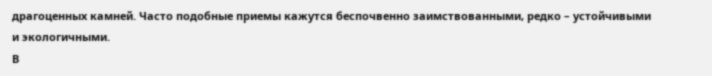драгоценных камней. Часто подобные приемы кажутся беспочвенно заимствованными, редко – устойчивыми и экологичными.
В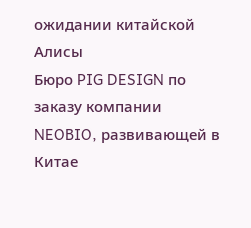ожидании китайской Алисы
Бюро PIG DESIGN по заказу компании NEOBIO, развивающей в Китае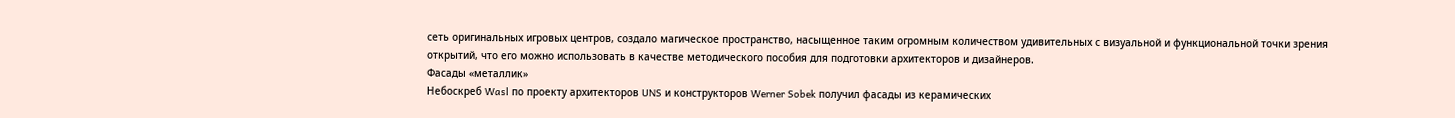сеть оригинальных игровых центров, создало магическое пространство, насыщенное таким огромным количеством удивительных с визуальной и функциональной точки зрения открытий, что его можно использовать в качестве методического пособия для подготовки архитекторов и дизайнеров.
Фасады «металлик»
Небоскреб Wasl по проекту архитекторов UNS и конструкторов Werner Sobek получил фасады из керамических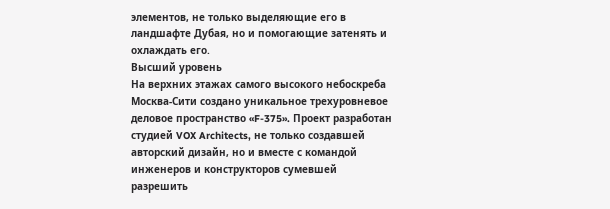элементов, не только выделяющие его в ландшафте Дубая, но и помогающие затенять и охлаждать его.
Высший уровень
На верхних этажах самого высокого небоскреба Москва-Сити создано уникальное трехуровневое деловое пространство «F-375». Проект разработан студией VOX Architects, не только создавшей авторский дизайн, но и вместе с командой инженеров и конструкторов сумевшей разрешить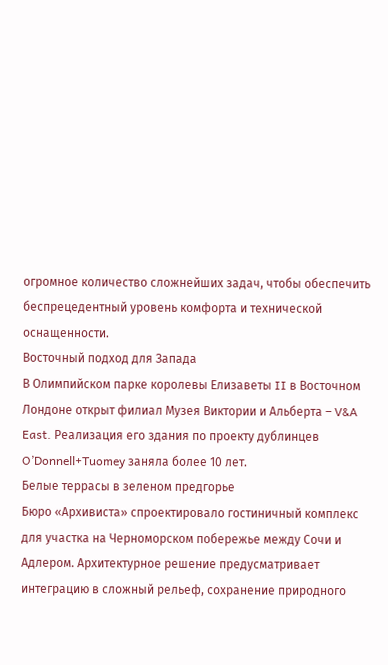огромное количество сложнейших задач, чтобы обеспечить беспрецедентный уровень комфорта и технической оснащенности.
Восточный подход для Запада
В Олимпийском парке королевы Елизаветы II в Восточном Лондоне открыт филиал Музея Виктории и Альберта – V&A East. Реализация его здания по проекту дублинцев O’Donnell+Tuomey заняла более 10 лет.
Белые террасы в зеленом предгорье
Бюро «Архивиста» спроектировало гостиничный комплекс для участка на Черноморском побережье между Сочи и Адлером. Архитектурное решение предусматривает интеграцию в сложный рельеф, сохранение природного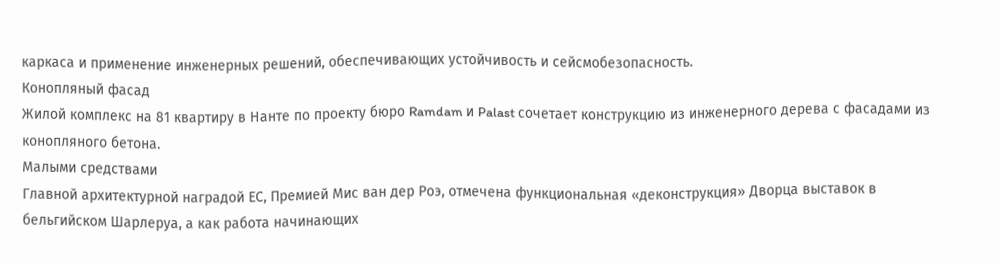каркаса и применение инженерных решений, обеспечивающих устойчивость и сейсмобезопасность.
Конопляный фасад
Жилой комплекс на 81 квартиру в Нанте по проекту бюро Ramdam и Palast сочетает конструкцию из инженерного дерева с фасадами из конопляного бетона.
Малыми средствами
Главной архитектурной наградой ЕС, Премией Мис ван дер Роэ, отмечена функциональная «деконструкция» Дворца выставок в бельгийском Шарлеруа, а как работа начинающих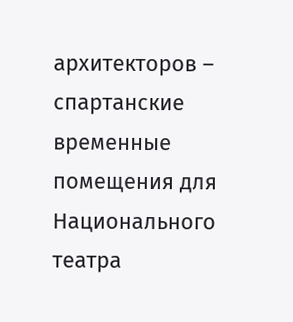архитекторов – спартанские временные помещения для Национального театра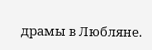драмы в Любляне.